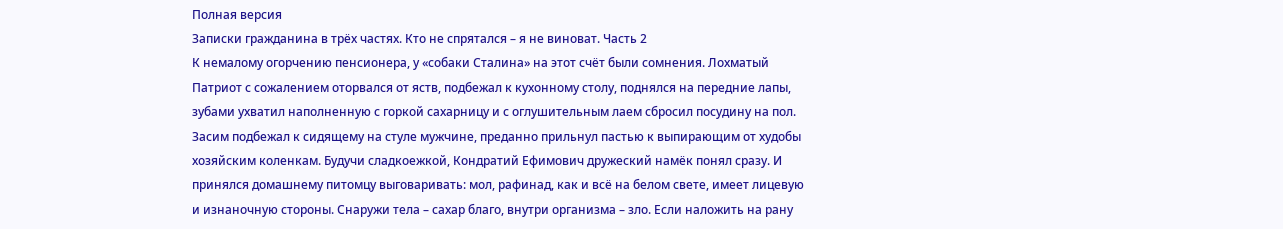Полная версия
Записки гражданина в трёх частях. Кто не спрятался – я не виноват. Часть 2
К немалому огорчению пенсионера, у «собаки Сталина» на этот счёт были сомнения. Лохматый Патриот с сожалением оторвался от яств, подбежал к кухонному столу, поднялся на передние лапы, зубами ухватил наполненную с горкой сахарницу и с оглушительным лаем сбросил посудину на пол. Засим подбежал к сидящему на стуле мужчине, преданно прильнул пастью к выпирающим от худобы хозяйским коленкам. Будучи сладкоежкой, Кондратий Ефимович дружеский намёк понял сразу. И принялся домашнему питомцу выговаривать: мол, рафинад, как и всё на белом свете, имеет лицевую и изнаночную стороны. Снаружи тела – сахар благо, внутри организма – зло. Если наложить на рану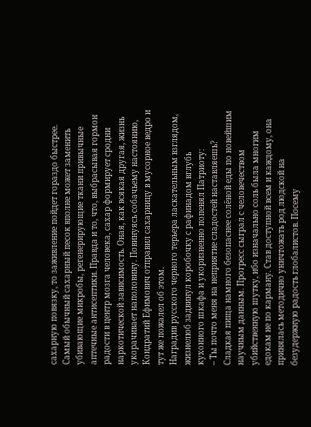сахарную повязку, то заживление пойдет гораздо быстрее. Самый обычный сахарный песок вполне может заменить убивающие микробы, регенерирующие ткани привычные аптечные антисептики. Правда и то, что, выбрасывая гормон радости в центр мозга человека, сахар формирует сродни наркотической зависимость. Оная, как всякая другая, жизнь укорачивает наполовину. Повинуясь собачьему настоянию, Кондратий Ефимович отправил сахарницу в мусорное ведро и тут же пожалел об этом.
Наградив русского черного терьера ласкательным взглядом, жизнелюб задвинул коробочку с рафинадом вглубь кухонного шкафа и укоризненно попенял Патриоту:
– Ты почто меня на неприятие сладостей наставляешь? Сладкая пища намного безопаснее солёной еды по новейшим научным данным. Прогресс сыграл с человечеством убийственную шутку, ибо изначально соль была многим едокам не по карману. Став доступной всем и каждому, она принялась методично уничтожать род людской на безудержную радость глобалистов. Посему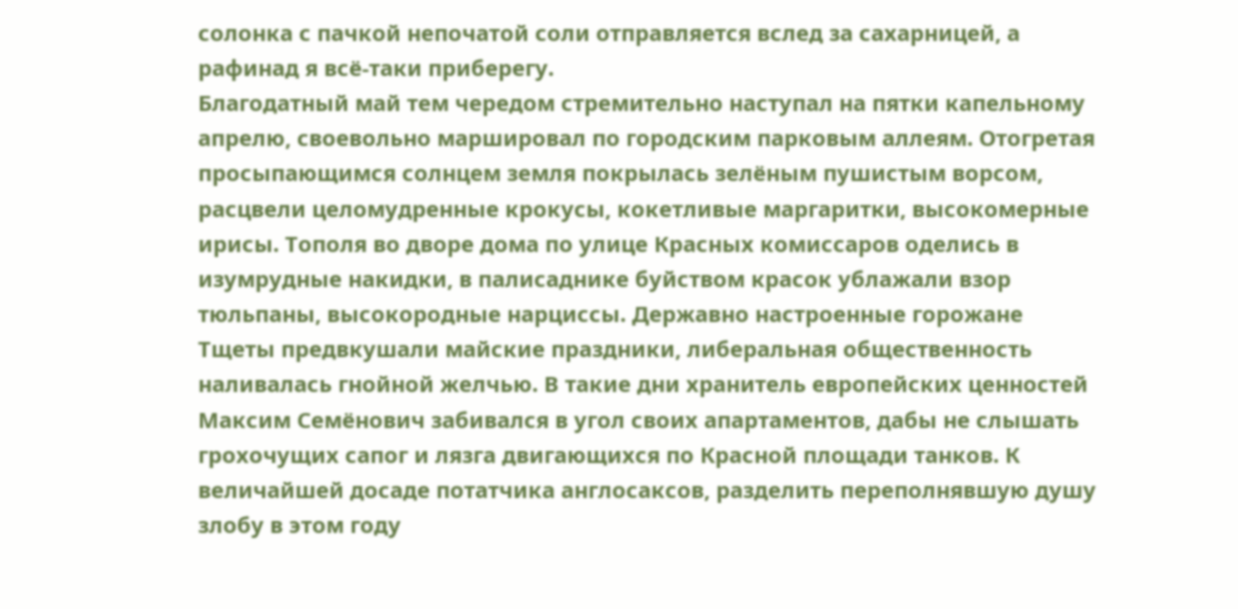солонка с пачкой непочатой соли отправляется вслед за сахарницей, а рафинад я всё-таки приберегу.
Благодатный май тем чередом стремительно наступал на пятки капельному апрелю, своевольно маршировал по городским парковым аллеям. Отогретая просыпающимся солнцем земля покрылась зелёным пушистым ворсом, расцвели целомудренные крокусы, кокетливые маргаритки, высокомерные ирисы. Тополя во дворе дома по улице Красных комиссаров оделись в изумрудные накидки, в палисаднике буйством красок ублажали взор тюльпаны, высокородные нарциссы. Державно настроенные горожане Тщеты предвкушали майские праздники, либеральная общественность наливалась гнойной желчью. В такие дни хранитель европейских ценностей Максим Семёнович забивался в угол своих апартаментов, дабы не слышать грохочущих сапог и лязга двигающихся по Красной площади танков. К величайшей досаде потатчика англосаксов, разделить переполнявшую душу злобу в этом году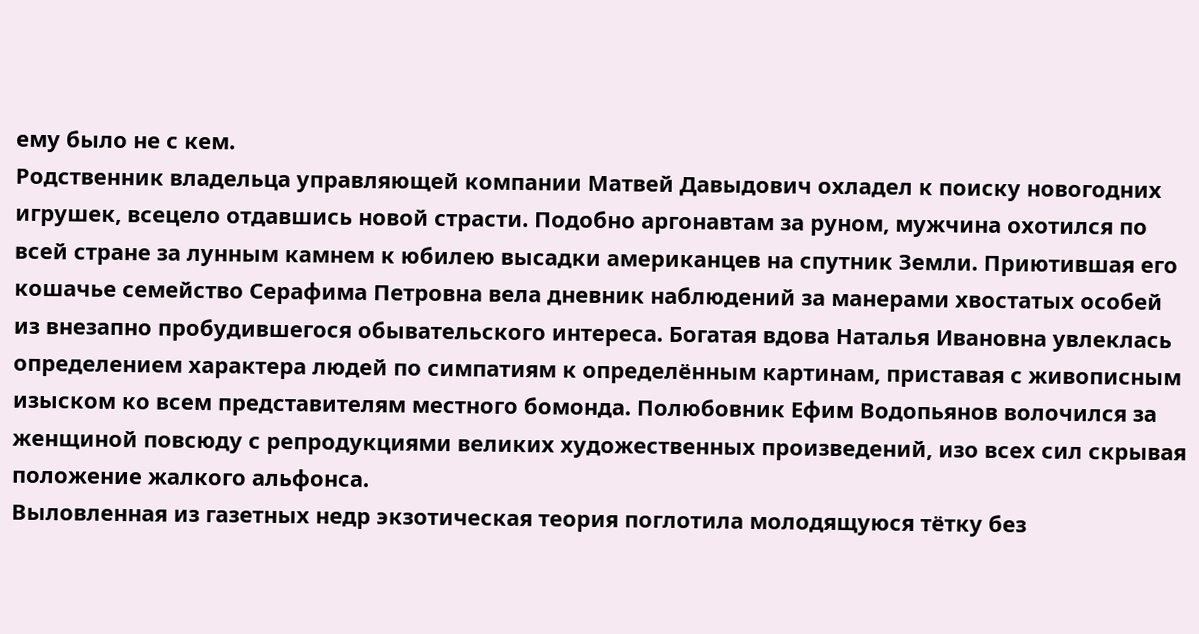ему было не с кем.
Родственник владельца управляющей компании Матвей Давыдович охладел к поиску новогодних игрушек, всецело отдавшись новой страсти. Подобно аргонавтам за руном, мужчина охотился по всей стране за лунным камнем к юбилею высадки американцев на спутник Земли. Приютившая его кошачье семейство Серафима Петровна вела дневник наблюдений за манерами хвостатых особей из внезапно пробудившегося обывательского интереса. Богатая вдова Наталья Ивановна увлеклась определением характера людей по симпатиям к определённым картинам, приставая с живописным изыском ко всем представителям местного бомонда. Полюбовник Ефим Водопьянов волочился за женщиной повсюду с репродукциями великих художественных произведений, изо всех сил скрывая положение жалкого альфонса.
Выловленная из газетных недр экзотическая теория поглотила молодящуюся тётку без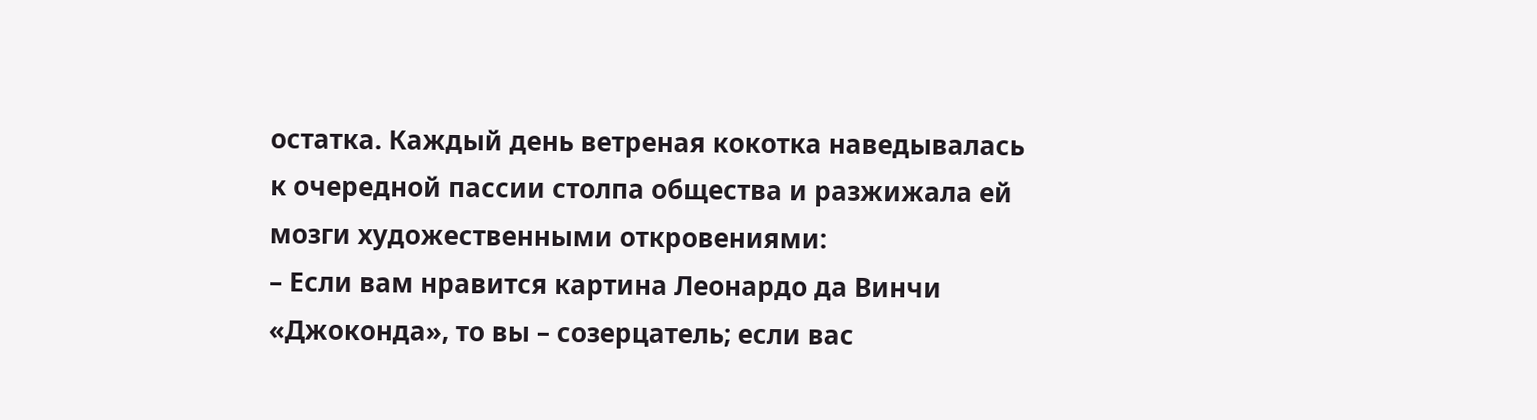остатка. Каждый день ветреная кокотка наведывалась к очередной пассии столпа общества и разжижала ей мозги художественными откровениями:
– Если вам нравится картина Леонардо да Винчи «Джоконда», то вы – созерцатель; если вас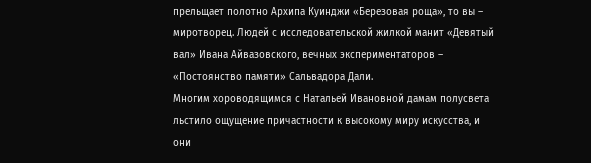прельщает полотно Архипа Куинджи «Березовая роща», то вы – миротворец. Людей с исследовательской жилкой манит «Девятый вал» Ивана Айвазовского, вечных экспериментаторов – «Постоянство памяти» Сальвадора Дали.
Многим хороводящимся с Натальей Ивановной дамам полусвета льстило ощущение причастности к высокому миру искусства, и они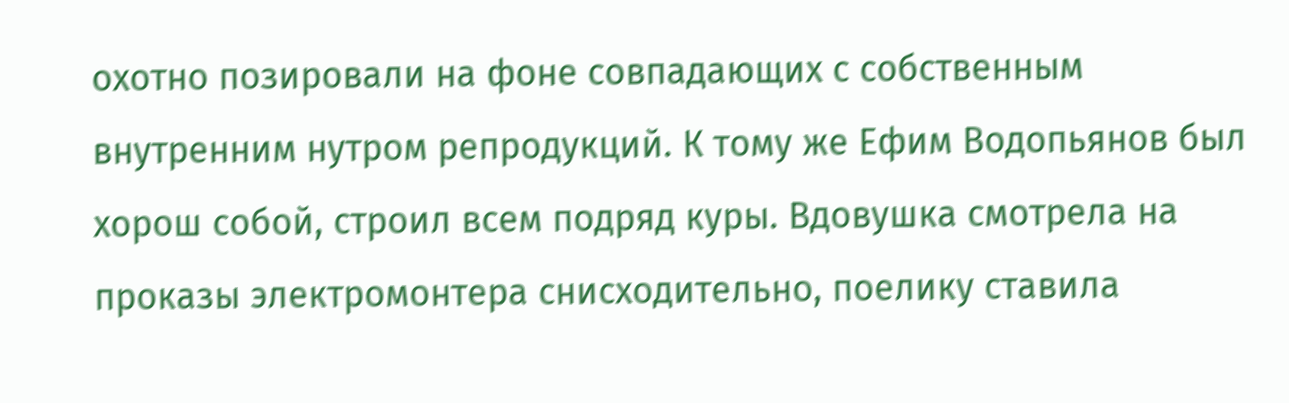охотно позировали на фоне совпадающих с собственным внутренним нутром репродукций. К тому же Ефим Водопьянов был хорош собой, строил всем подряд куры. Вдовушка смотрела на проказы электромонтера снисходительно, поелику ставила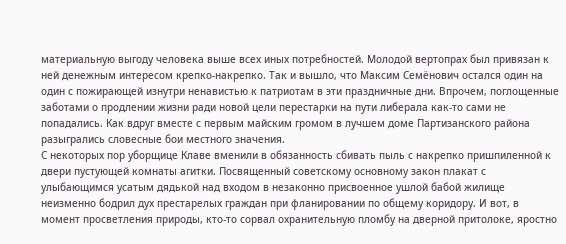материальную выгоду человека выше всех иных потребностей. Молодой вертопрах был привязан к ней денежным интересом крепко-накрепко. Так и вышло, что Максим Семёнович остался один на один с пожирающей изнутри ненавистью к патриотам в эти праздничные дни. Впрочем, поглощенные заботами о продлении жизни ради новой цели перестарки на пути либерала как-то сами не попадались. Как вдруг вместе с первым майским громом в лучшем доме Партизанского района разыгрались словесные бои местного значения.
С некоторых пор уборщице Клаве вменили в обязанность сбивать пыль с накрепко пришпиленной к двери пустующей комнаты агитки. Посвященный советскому основному закон плакат с улыбающимся усатым дядькой над входом в незаконно присвоенное ушлой бабой жилище неизменно бодрил дух престарелых граждан при фланировании по общему коридору. И вот, в момент просветления природы, кто-то сорвал охранительную пломбу на дверной притолоке, яростно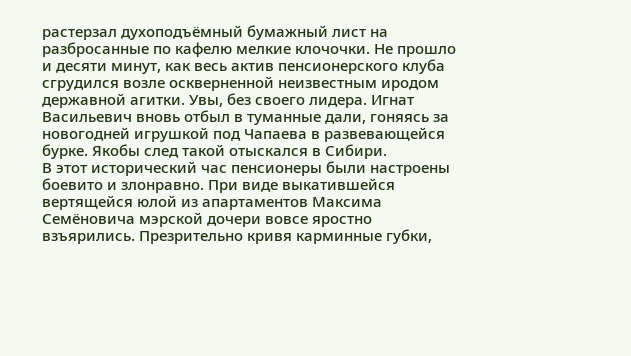растерзал духоподъёмный бумажный лист на разбросанные по кафелю мелкие клочочки. Не прошло и десяти минут, как весь актив пенсионерского клуба сгрудился возле оскверненной неизвестным иродом державной агитки. Увы, без своего лидера. Игнат Васильевич вновь отбыл в туманные дали, гоняясь за новогодней игрушкой под Чапаева в развевающейся бурке. Якобы след такой отыскался в Сибири.
В этот исторический час пенсионеры были настроены боевито и злонравно. При виде выкатившейся вертящейся юлой из апартаментов Максима Семёновича мэрской дочери вовсе яростно взъярились. Презрительно кривя карминные губки,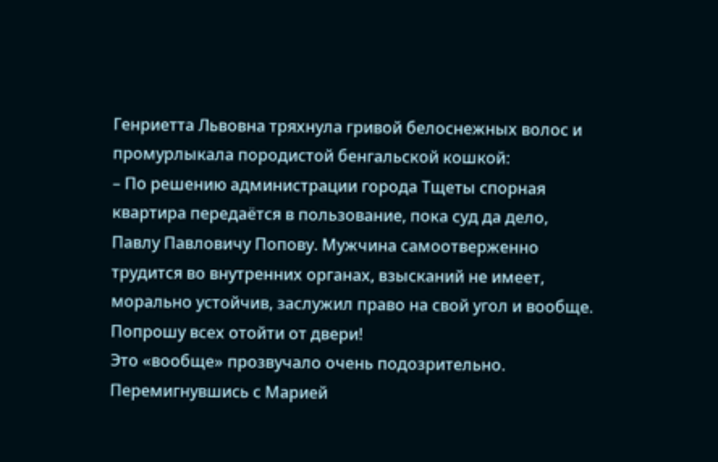Генриетта Львовна тряхнула гривой белоснежных волос и промурлыкала породистой бенгальской кошкой:
– По решению администрации города Тщеты спорная квартира передаётся в пользование, пока суд да дело, Павлу Павловичу Попову. Мужчина самоотверженно трудится во внутренних органах, взысканий не имеет, морально устойчив, заслужил право на свой угол и вообще. Попрошу всех отойти от двери!
Это «вообще» прозвучало очень подозрительно. Перемигнувшись с Марией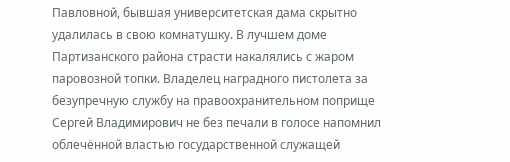Павловной, бывшая университетская дама скрытно удалилась в свою комнатушку. В лучшем доме Партизанского района страсти накалялись с жаром паровозной топки. Владелец наградного пистолета за безупречную службу на правоохранительном поприще Сергей Владимирович не без печали в голосе напомнил облечённой властью государственной служащей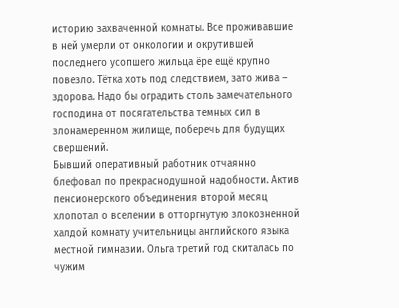историю захваченной комнаты. Все проживавшие в ней умерли от онкологии и окрутившей последнего усопшего жильца ёре ещё крупно повезло. Тётка хоть под следствием, зато жива – здорова. Надо бы оградить столь замечательного господина от посягательства темных сил в злонамеренном жилище, поберечь для будущих свершений.
Бывший оперативный работник отчаянно блефовал по прекраснодушной надобности. Актив пенсионерского объединения второй месяц хлопотал о вселении в отторгнутую злокозненной халдой комнату учительницы английского языка местной гимназии. Ольга третий год скиталась по чужим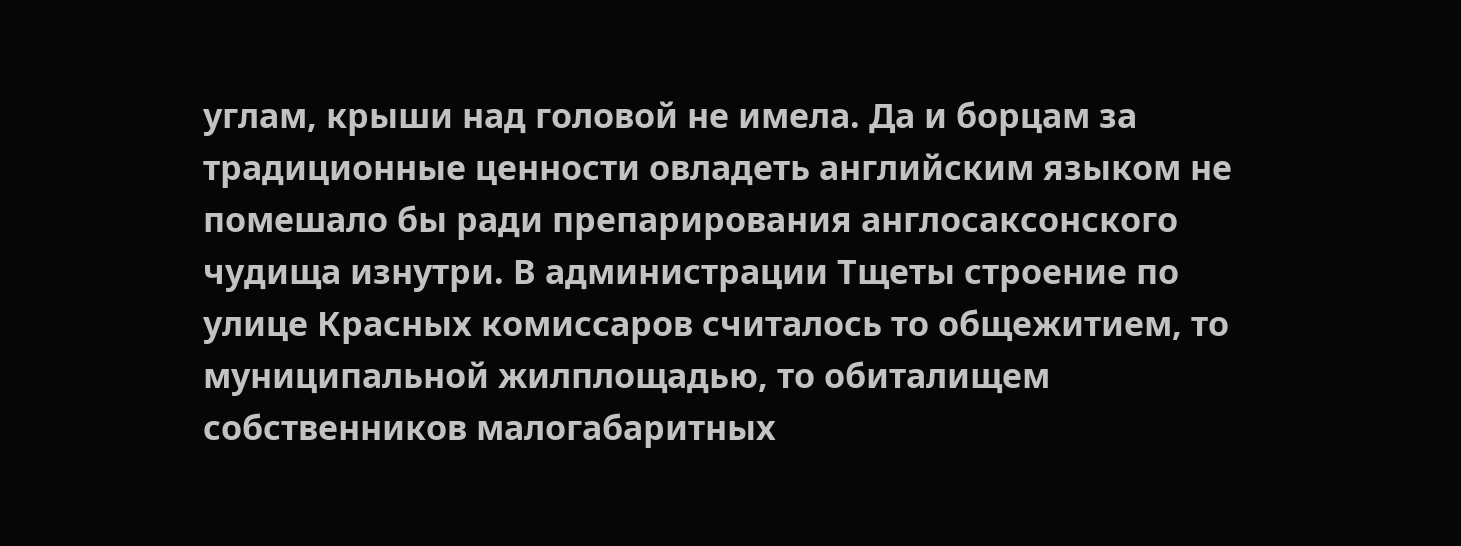углам, крыши над головой не имела. Да и борцам за традиционные ценности овладеть английским языком не помешало бы ради препарирования англосаксонского чудища изнутри. В администрации Тщеты строение по улице Красных комиссаров считалось то общежитием, то муниципальной жилплощадью, то обиталищем собственников малогабаритных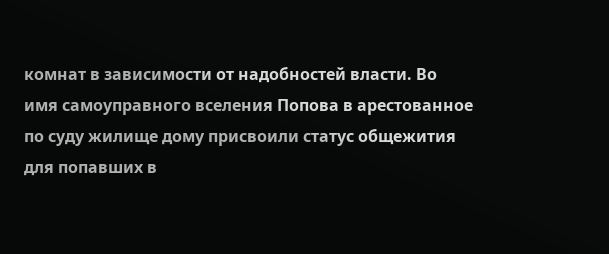комнат в зависимости от надобностей власти. Во имя самоуправного вселения Попова в арестованное по суду жилище дому присвоили статус общежития для попавших в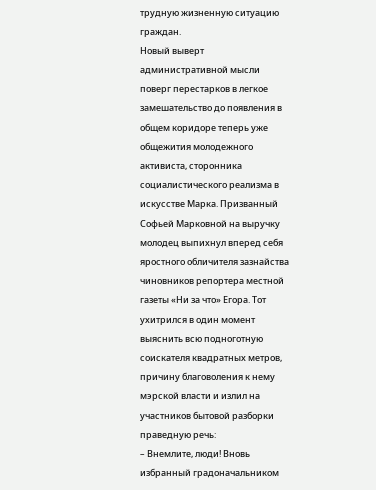трудную жизненную ситуацию граждан.
Новый выверт административной мысли поверг перестарков в легкое замешательство до появления в общем коридоре теперь уже общежития молодежного активиста, сторонника социалистического реализма в искусстве Марка. Призванный Софьей Марковной на выручку молодец выпихнул вперед себя яростного обличителя зазнайства чиновников репортера местной газеты «Ни за что» Егора. Тот ухитрился в один момент выяснить всю подноготную соискателя квадратных метров, причину благоволения к нему мэрской власти и излил на участников бытовой разборки праведную речь:
– Внемлите, люди! Вновь избранный градоначальником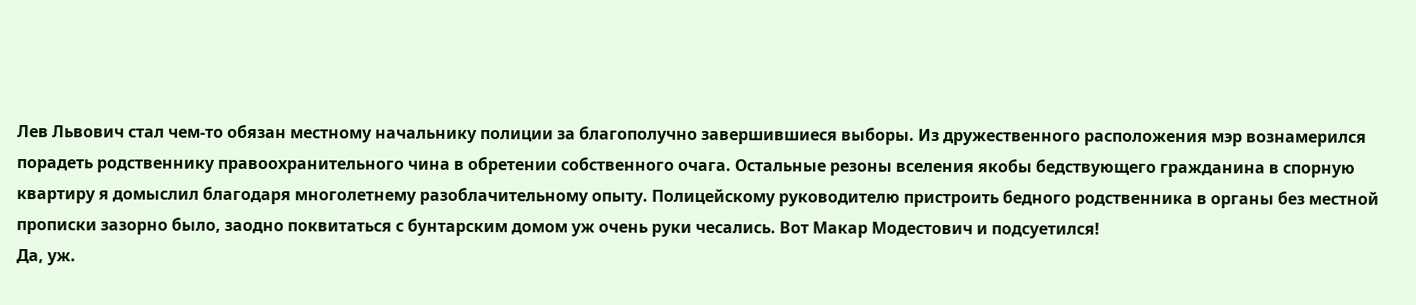Лев Львович стал чем-то обязан местному начальнику полиции за благополучно завершившиеся выборы. Из дружественного расположения мэр вознамерился порадеть родственнику правоохранительного чина в обретении собственного очага. Остальные резоны вселения якобы бедствующего гражданина в спорную квартиру я домыслил благодаря многолетнему разоблачительному опыту. Полицейскому руководителю пристроить бедного родственника в органы без местной прописки зазорно было, заодно поквитаться с бунтарским домом уж очень руки чесались. Вот Макар Модестович и подсуетился!
Да, уж.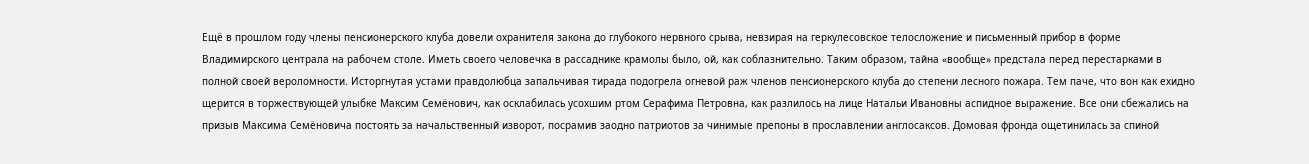Ещё в прошлом году члены пенсионерского клуба довели охранителя закона до глубокого нервного срыва, невзирая на геркулесовское телосложение и письменный прибор в форме Владимирского централа на рабочем столе. Иметь своего человечка в рассаднике крамолы было, ой, как соблазнительно. Таким образом, тайна «вообще» предстала перед перестарками в полной своей вероломности. Исторгнутая устами правдолюбца запальчивая тирада подогрела огневой раж членов пенсионерского клуба до степени лесного пожара. Тем паче, что вон как ехидно щерится в торжествующей улыбке Максим Семёнович, как осклабилась усохшим ртом Серафима Петровна, как разлилось на лице Натальи Ивановны аспидное выражение. Все они сбежались на призыв Максима Семёновича постоять за начальственный изворот, посрамив заодно патриотов за чинимые препоны в прославлении англосаксов. Домовая фронда ощетинилась за спиной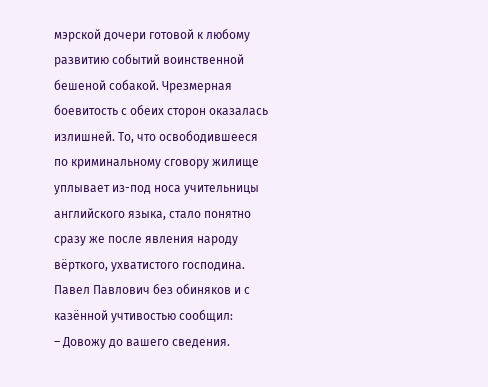мэрской дочери готовой к любому развитию событий воинственной бешеной собакой. Чрезмерная боевитость с обеих сторон оказалась излишней. То, что освободившееся по криминальному сговору жилище уплывает из-под носа учительницы английского языка, стало понятно сразу же после явления народу вёрткого, ухватистого господина. Павел Павлович без обиняков и с казённой учтивостью сообщил:
– Довожу до вашего сведения.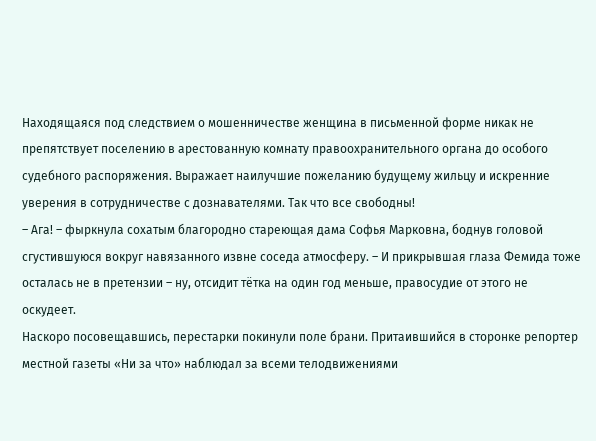Находящаяся под следствием о мошенничестве женщина в письменной форме никак не препятствует поселению в арестованную комнату правоохранительного органа до особого судебного распоряжения. Выражает наилучшие пожеланию будущему жильцу и искренние уверения в сотрудничестве с дознавателями. Так что все свободны!
– Ага! – фыркнула сохатым благородно стареющая дама Софья Марковна, боднув головой сгустившуюся вокруг навязанного извне соседа атмосферу. – И прикрывшая глаза Фемида тоже осталась не в претензии – ну, отсидит тётка на один год меньше, правосудие от этого не оскудеет.
Наскоро посовещавшись, перестарки покинули поле брани. Притаившийся в сторонке репортер местной газеты «Ни за что» наблюдал за всеми телодвижениями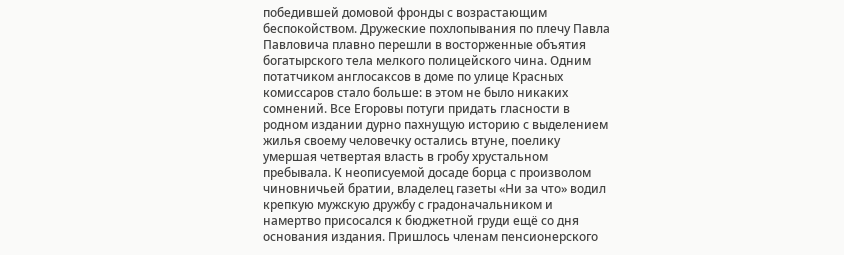победившей домовой фронды с возрастающим беспокойством. Дружеские похлопывания по плечу Павла Павловича плавно перешли в восторженные объятия богатырского тела мелкого полицейского чина. Одним потатчиком англосаксов в доме по улице Красных комиссаров стало больше: в этом не было никаких сомнений. Все Егоровы потуги придать гласности в родном издании дурно пахнущую историю с выделением жилья своему человечку остались втуне, поелику умершая четвертая власть в гробу хрустальном пребывала. К неописуемой досаде борца с произволом чиновничьей братии, владелец газеты «Ни за что» водил крепкую мужскую дружбу с градоначальником и намертво присосался к бюджетной груди ещё со дня основания издания. Пришлось членам пенсионерского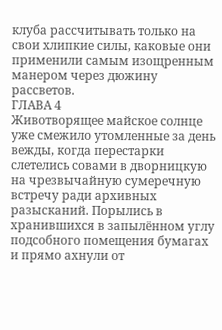клуба рассчитывать только на свои хлипкие силы, каковые они применили самым изощренным манером через дюжину рассветов.
ГЛАВА 4
Животворящее майское солнце уже смежило утомленные за день вежды, когда перестарки слетелись совами в дворницкую на чрезвычайную сумеречную встречу ради архивных разысканий. Порылись в хранившихся в запылённом углу подсобного помещения бумагах и прямо ахнули от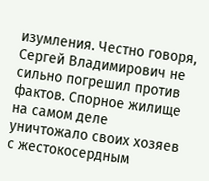изумления. Честно говоря, Сергей Владимирович не сильно погрешил против фактов. Спорное жилище на самом деле уничтожало своих хозяев с жестокосердным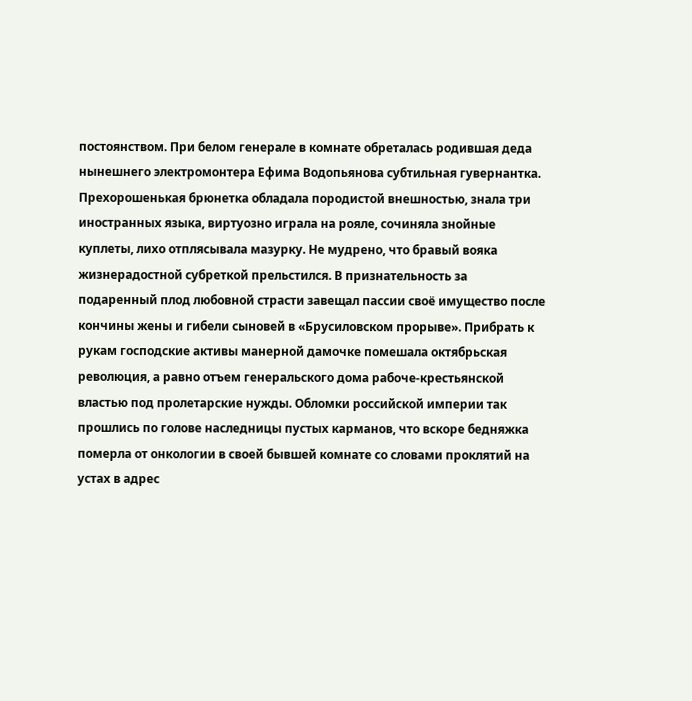постоянством. При белом генерале в комнате обреталась родившая деда нынешнего электромонтера Ефима Водопьянова субтильная гувернантка. Прехорошенькая брюнетка обладала породистой внешностью, знала три иностранных языка, виртуозно играла на рояле, сочиняла знойные куплеты, лихо отплясывала мазурку. Не мудрено, что бравый вояка жизнерадостной субреткой прельстился. В признательность за подаренный плод любовной страсти завещал пассии своё имущество после кончины жены и гибели сыновей в «Брусиловском прорыве». Прибрать к рукам господские активы манерной дамочке помешала октябрьская революция, а равно отъем генеральского дома рабоче-крестьянской властью под пролетарские нужды. Обломки российской империи так прошлись по голове наследницы пустых карманов, что вскоре бедняжка померла от онкологии в своей бывшей комнате со словами проклятий на устах в адрес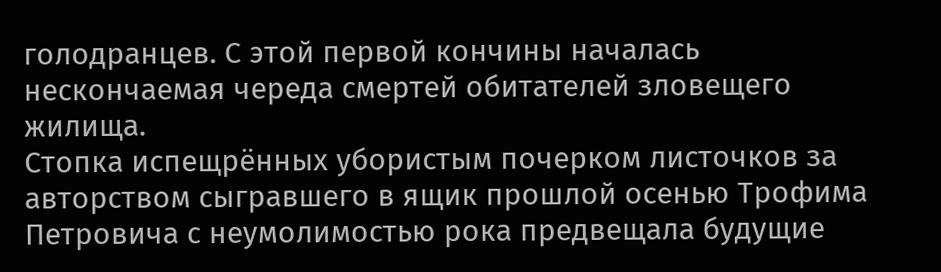голодранцев. С этой первой кончины началась нескончаемая череда смертей обитателей зловещего жилища.
Стопка испещрённых убористым почерком листочков за авторством сыгравшего в ящик прошлой осенью Трофима Петровича с неумолимостью рока предвещала будущие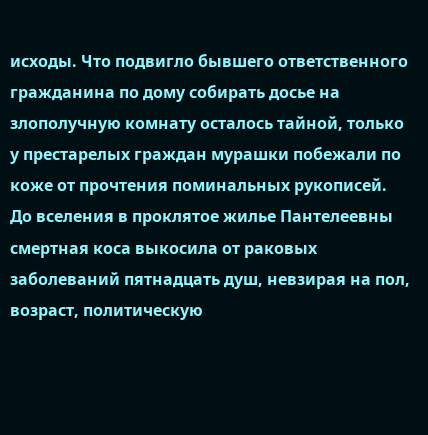исходы. Что подвигло бывшего ответственного гражданина по дому собирать досье на злополучную комнату осталось тайной, только у престарелых граждан мурашки побежали по коже от прочтения поминальных рукописей. До вселения в проклятое жилье Пантелеевны смертная коса выкосила от раковых заболеваний пятнадцать душ, невзирая на пол, возраст, политическую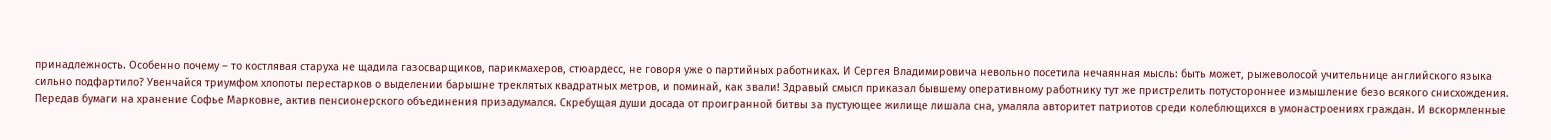принадлежность. Особенно почему – то костлявая старуха не щадила газосварщиков, парикмахеров, стюардесс, не говоря уже о партийных работниках. И Сергея Владимировича невольно посетила нечаянная мысль: быть может, рыжеволосой учительнице английского языка сильно подфартило? Увенчайся триумфом хлопоты перестарков о выделении барышне треклятых квадратных метров, и поминай, как звали! Здравый смысл приказал бывшему оперативному работнику тут же пристрелить потустороннее измышление безо всякого снисхождения.
Передав бумаги на хранение Софье Марковне, актив пенсионерского объединения призадумался. Скребущая души досада от проигранной битвы за пустующее жилище лишала сна, умаляла авторитет патриотов среди колеблющихся в умонастроениях граждан. И вскормленные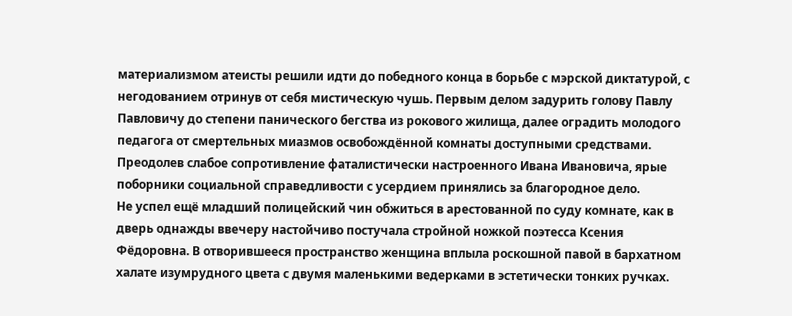материализмом атеисты решили идти до победного конца в борьбе с мэрской диктатурой, с негодованием отринув от себя мистическую чушь. Первым делом задурить голову Павлу Павловичу до степени панического бегства из рокового жилища, далее оградить молодого педагога от смертельных миазмов освобождённой комнаты доступными средствами. Преодолев слабое сопротивление фаталистически настроенного Ивана Ивановича, ярые поборники социальной справедливости с усердием принялись за благородное дело.
Не успел ещё младший полицейский чин обжиться в арестованной по суду комнате, как в дверь однажды ввечеру настойчиво постучала стройной ножкой поэтесса Ксения Фёдоровна. В отворившееся пространство женщина вплыла роскошной павой в бархатном халате изумрудного цвета с двумя маленькими ведерками в эстетически тонких ручках.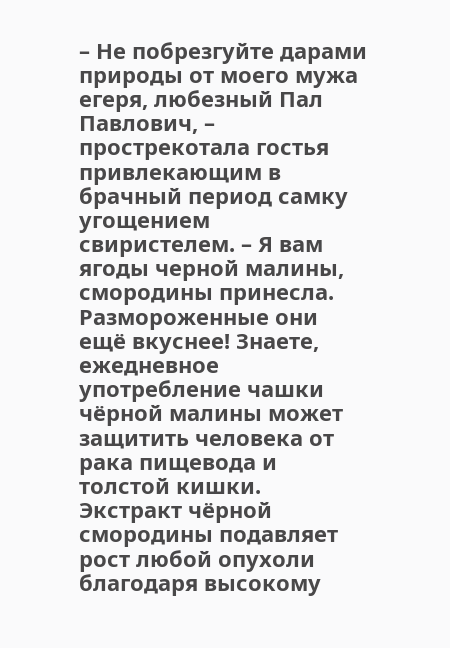– Не побрезгуйте дарами природы от моего мужа егеря, любезный Пал Павлович, – прострекотала гостья привлекающим в брачный период самку угощением свиристелем. – Я вам ягоды черной малины, смородины принесла. Размороженные они ещё вкуснее! Знаете, ежедневное употребление чашки чёрной малины может защитить человека от рака пищевода и толстой кишки. Экстракт чёрной смородины подавляет рост любой опухоли благодаря высокому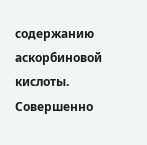содержанию аскорбиновой кислоты.
Совершенно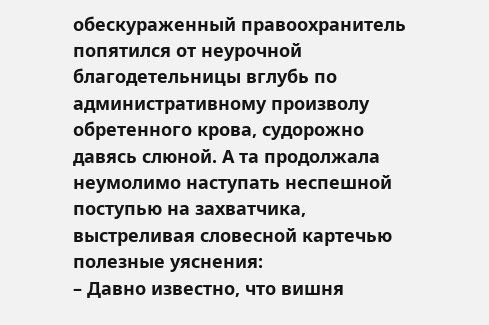обескураженный правоохранитель попятился от неурочной благодетельницы вглубь по административному произволу обретенного крова, судорожно давясь слюной. А та продолжала неумолимо наступать неспешной поступью на захватчика, выстреливая словесной картечью полезные уяснения:
– Давно известно, что вишня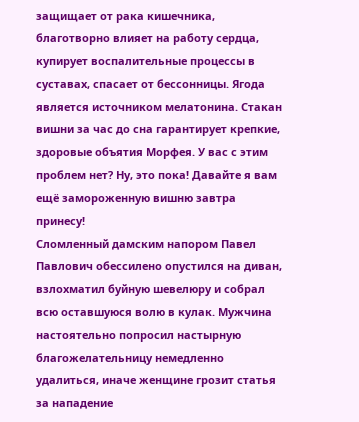защищает от рака кишечника, благотворно влияет на работу сердца, купирует воспалительные процессы в суставах, спасает от бессонницы. Ягода является источником мелатонина. Стакан вишни за час до сна гарантирует крепкие, здоровые объятия Морфея. У вас с этим проблем нет? Ну, это пока! Давайте я вам ещё замороженную вишню завтра принесу!
Сломленный дамским напором Павел Павлович обессилено опустился на диван, взлохматил буйную шевелюру и собрал всю оставшуюся волю в кулак. Мужчина настоятельно попросил настырную благожелательницу немедленно удалиться, иначе женщине грозит статья за нападение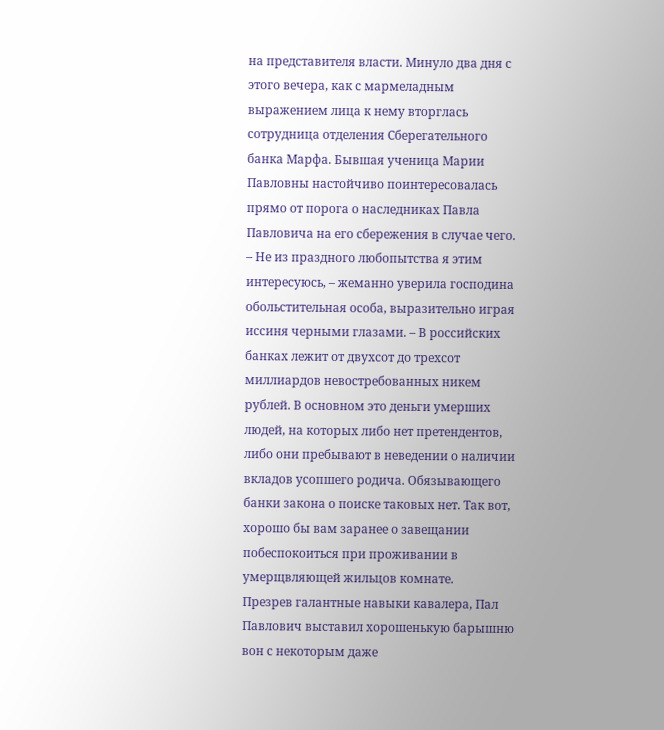на представителя власти. Минуло два дня с этого вечера, как с мармеладным выражением лица к нему вторглась сотрудница отделения Сберегательного банка Марфа. Бывшая ученица Марии Павловны настойчиво поинтересовалась прямо от порога о наследниках Павла Павловича на его сбережения в случае чего.
– Не из праздного любопытства я этим интересуюсь, – жеманно уверила господина обольстительная особа, выразительно играя иссиня черными глазами. – В российских банках лежит от двухсот до трехсот миллиардов невостребованных никем рублей. В основном это деньги умерших людей, на которых либо нет претендентов, либо они пребывают в неведении о наличии вкладов усопшего родича. Обязывающего банки закона о поиске таковых нет. Так вот, хорошо бы вам заранее о завещании побеспокоиться при проживании в умерщвляющей жильцов комнате.
Презрев галантные навыки кавалера, Пал Павлович выставил хорошенькую барышню вон с некоторым даже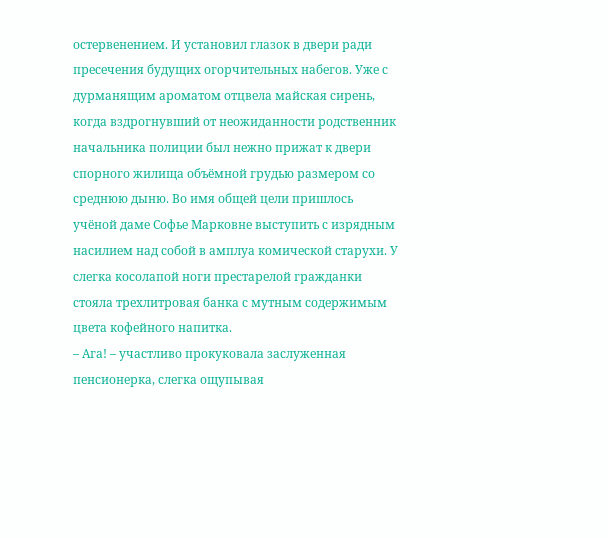остервенением. И установил глазок в двери ради пресечения будущих огорчительных набегов. Уже с дурманящим ароматом отцвела майская сирень, когда вздрогнувший от неожиданности родственник начальника полиции был нежно прижат к двери спорного жилища объёмной грудью размером со среднюю дыню. Во имя общей цели пришлось учёной даме Софье Марковне выступить с изрядным насилием над собой в амплуа комической старухи. У слегка косолапой ноги престарелой гражданки стояла трехлитровая банка с мутным содержимым цвета кофейного напитка.
– Ага! – участливо прокуковала заслуженная пенсионерка, слегка ощупывая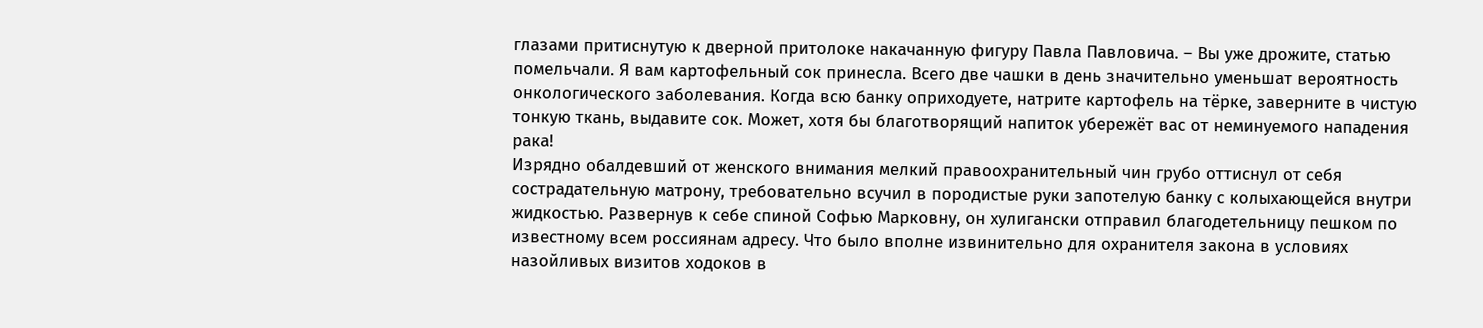глазами притиснутую к дверной притолоке накачанную фигуру Павла Павловича. – Вы уже дрожите, статью помельчали. Я вам картофельный сок принесла. Всего две чашки в день значительно уменьшат вероятность онкологического заболевания. Когда всю банку оприходуете, натрите картофель на тёрке, заверните в чистую тонкую ткань, выдавите сок. Может, хотя бы благотворящий напиток убережёт вас от неминуемого нападения рака!
Изрядно обалдевший от женского внимания мелкий правоохранительный чин грубо оттиснул от себя сострадательную матрону, требовательно всучил в породистые руки запотелую банку с колыхающейся внутри жидкостью. Развернув к себе спиной Софью Марковну, он хулигански отправил благодетельницу пешком по известному всем россиянам адресу. Что было вполне извинительно для охранителя закона в условиях назойливых визитов ходоков в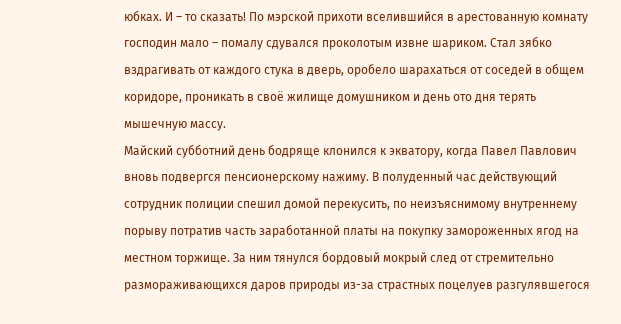юбках. И – то сказать! По мэрской прихоти вселившийся в арестованную комнату господин мало – помалу сдувался проколотым извне шариком. Стал зябко вздрагивать от каждого стука в дверь, оробело шарахаться от соседей в общем коридоре, проникать в своё жилище домушником и день ото дня терять мышечную массу.
Майский субботний день бодряще клонился к экватору, когда Павел Павлович вновь подвергся пенсионерскому нажиму. В полуденный час действующий сотрудник полиции спешил домой перекусить, по неизъяснимому внутреннему порыву потратив часть заработанной платы на покупку замороженных ягод на местном торжище. За ним тянулся бордовый мокрый след от стремительно размораживающихся даров природы из-за страстных поцелуев разгулявшегося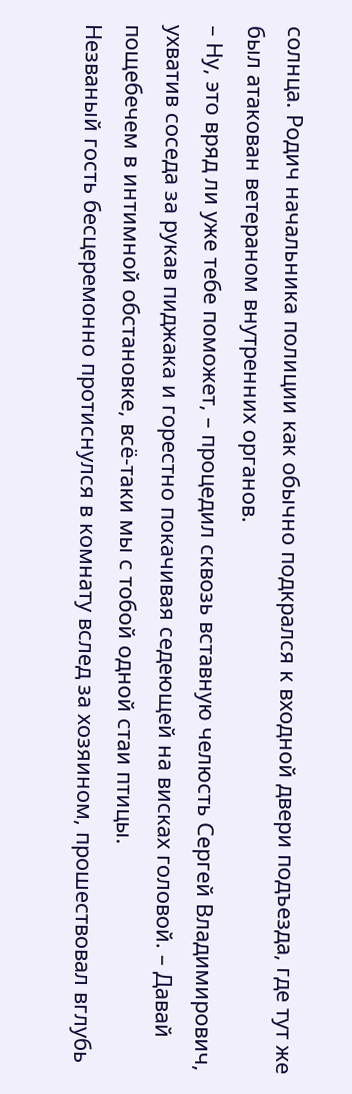солнца. Родич начальника полиции как обычно подкрался к входной двери подъезда, где тут же был атакован ветераном внутренних органов.
– Ну, это вряд ли уже тебе поможет, – процедил сквозь вставную челюсть Сергей Владимирович, ухватив соседа за рукав пиджака и горестно покачивая седеющей на висках головой. – Давай пощебечем в интимной обстановке, всё-таки мы с тобой одной стаи птицы.
Незваный гость бесцеремонно протиснулся в комнату вслед за хозяином, прошествовал вглубь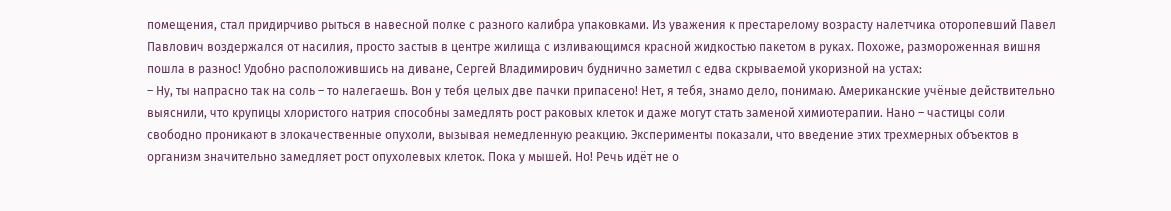помещения, стал придирчиво рыться в навесной полке с разного калибра упаковками. Из уважения к престарелому возрасту налетчика оторопевший Павел Павлович воздержался от насилия, просто застыв в центре жилища с изливающимся красной жидкостью пакетом в руках. Похоже, размороженная вишня пошла в разнос! Удобно расположившись на диване, Сергей Владимирович буднично заметил с едва скрываемой укоризной на устах:
– Ну, ты напрасно так на соль – то налегаешь. Вон у тебя целых две пачки припасено! Нет, я тебя, знамо дело, понимаю. Американские учёные действительно выяснили, что крупицы хлористого натрия способны замедлять рост раковых клеток и даже могут стать заменой химиотерапии. Нано – частицы соли свободно проникают в злокачественные опухоли, вызывая немедленную реакцию. Эксперименты показали, что введение этих трехмерных объектов в организм значительно замедляет рост опухолевых клеток. Пока у мышей. Но! Речь идёт не о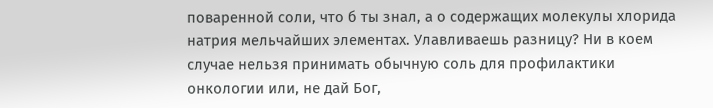поваренной соли, что б ты знал, а о содержащих молекулы хлорида натрия мельчайших элементах. Улавливаешь разницу? Ни в коем случае нельзя принимать обычную соль для профилактики онкологии или, не дай Бог,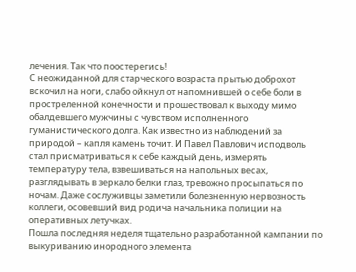лечения. Так что поостерегись!
С неожиданной для старческого возраста прытью доброхот вскочил на ноги, слабо ойкнул от напомнившей о себе боли в простреленной конечности и прошествовал к выходу мимо обалдевшего мужчины с чувством исполненного гуманистического долга. Как известно из наблюдений за природой – капля камень точит. И Павел Павлович исподволь стал присматриваться к себе каждый день, измерять температуру тела, взвешиваться на напольных весах, разглядывать в зеркало белки глаз, тревожно просыпаться по ночам. Даже сослуживцы заметили болезненную нервозность коллеги, осовевший вид родича начальника полиции на оперативных летучках.
Пошла последняя неделя тщательно разработанной кампании по выкуриванию инородного элемента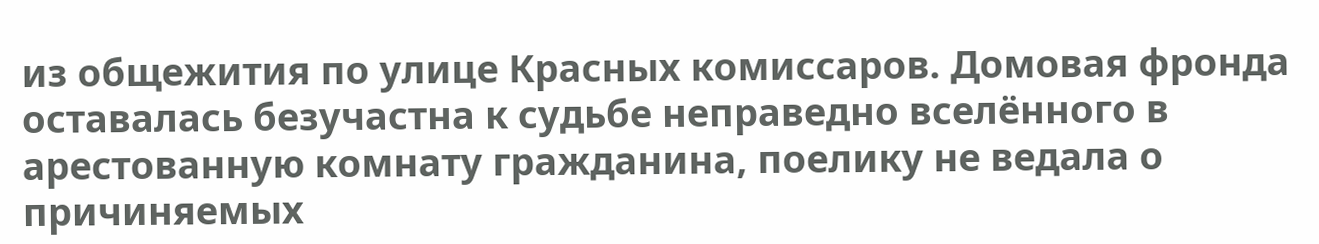из общежития по улице Красных комиссаров. Домовая фронда оставалась безучастна к судьбе неправедно вселённого в арестованную комнату гражданина, поелику не ведала о причиняемых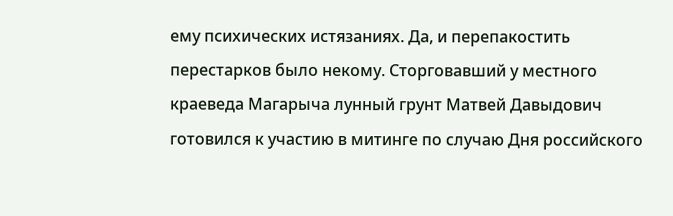ему психических истязаниях. Да, и перепакостить перестарков было некому. Сторговавший у местного краеведа Магарыча лунный грунт Матвей Давыдович готовился к участию в митинге по случаю Дня российского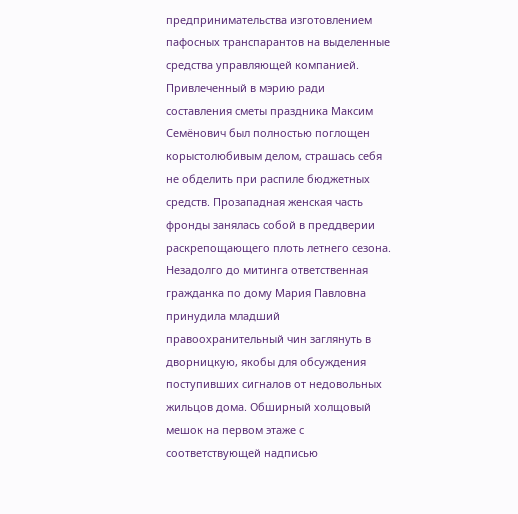предпринимательства изготовлением пафосных транспарантов на выделенные средства управляющей компанией. Привлеченный в мэрию ради составления сметы праздника Максим Семёнович был полностью поглощен корыстолюбивым делом, страшась себя не обделить при распиле бюджетных средств. Прозападная женская часть фронды занялась собой в преддверии раскрепощающего плоть летнего сезона.
Незадолго до митинга ответственная гражданка по дому Мария Павловна принудила младший правоохранительный чин заглянуть в дворницкую, якобы для обсуждения поступивших сигналов от недовольных жильцов дома. Обширный холщовый мешок на первом этаже с соответствующей надписью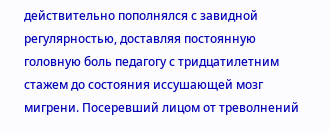действительно пополнялся с завидной регулярностью, доставляя постоянную головную боль педагогу с тридцатилетним стажем до состояния иссушающей мозг мигрени. Посеревший лицом от треволнений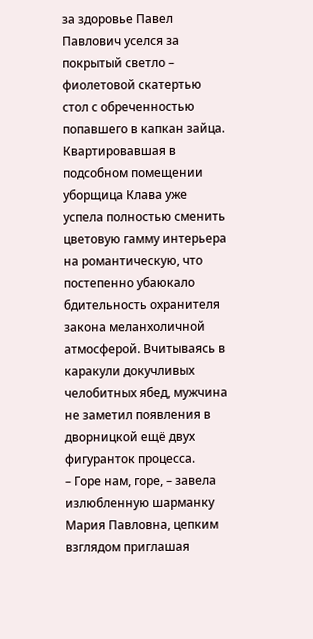за здоровье Павел Павлович уселся за покрытый светло – фиолетовой скатертью стол с обреченностью попавшего в капкан зайца. Квартировавшая в подсобном помещении уборщица Клава уже успела полностью сменить цветовую гамму интерьера на романтическую, что постепенно убаюкало бдительность охранителя закона меланхоличной атмосферой. Вчитываясь в каракули докучливых челобитных ябед, мужчина не заметил появления в дворницкой ещё двух фигуранток процесса.
– Горе нам, горе, – завела излюбленную шарманку Мария Павловна, цепким взглядом приглашая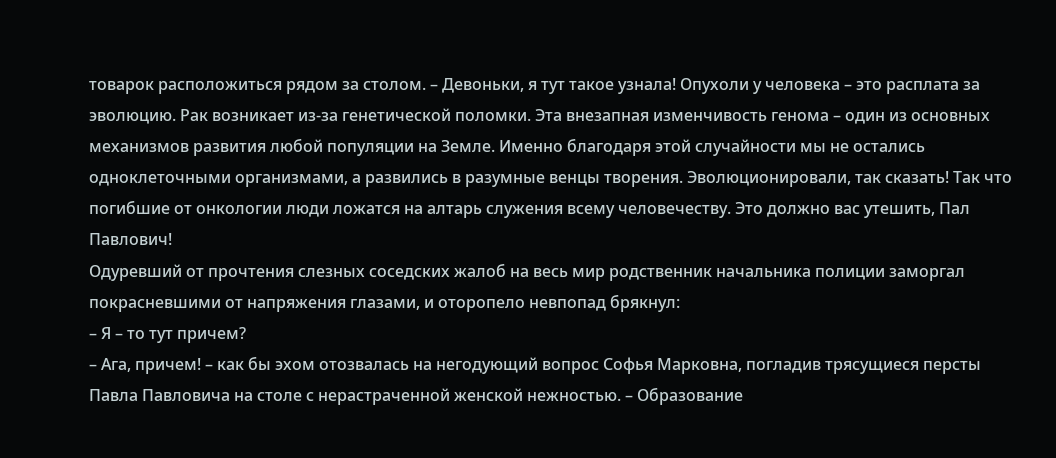товарок расположиться рядом за столом. – Девоньки, я тут такое узнала! Опухоли у человека – это расплата за эволюцию. Рак возникает из-за генетической поломки. Эта внезапная изменчивость генома – один из основных механизмов развития любой популяции на Земле. Именно благодаря этой случайности мы не остались одноклеточными организмами, а развились в разумные венцы творения. Эволюционировали, так сказать! Так что погибшие от онкологии люди ложатся на алтарь служения всему человечеству. Это должно вас утешить, Пал Павлович!
Одуревший от прочтения слезных соседских жалоб на весь мир родственник начальника полиции заморгал покрасневшими от напряжения глазами, и оторопело невпопад брякнул:
– Я – то тут причем?
– Ага, причем! – как бы эхом отозвалась на негодующий вопрос Софья Марковна, погладив трясущиеся персты Павла Павловича на столе с нерастраченной женской нежностью. – Образование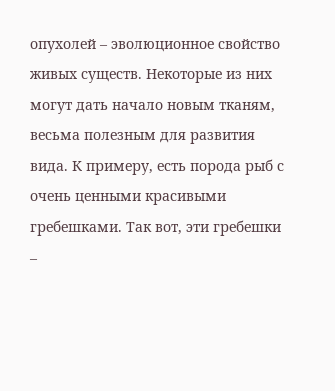опухолей – эволюционное свойство живых существ. Некоторые из них могут дать начало новым тканям, весьма полезным для развития вида. К примеру, есть порода рыб с очень ценными красивыми гребешками. Так вот, эти гребешки –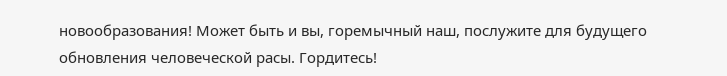новообразования! Может быть и вы, горемычный наш, послужите для будущего обновления человеческой расы. Гордитесь!